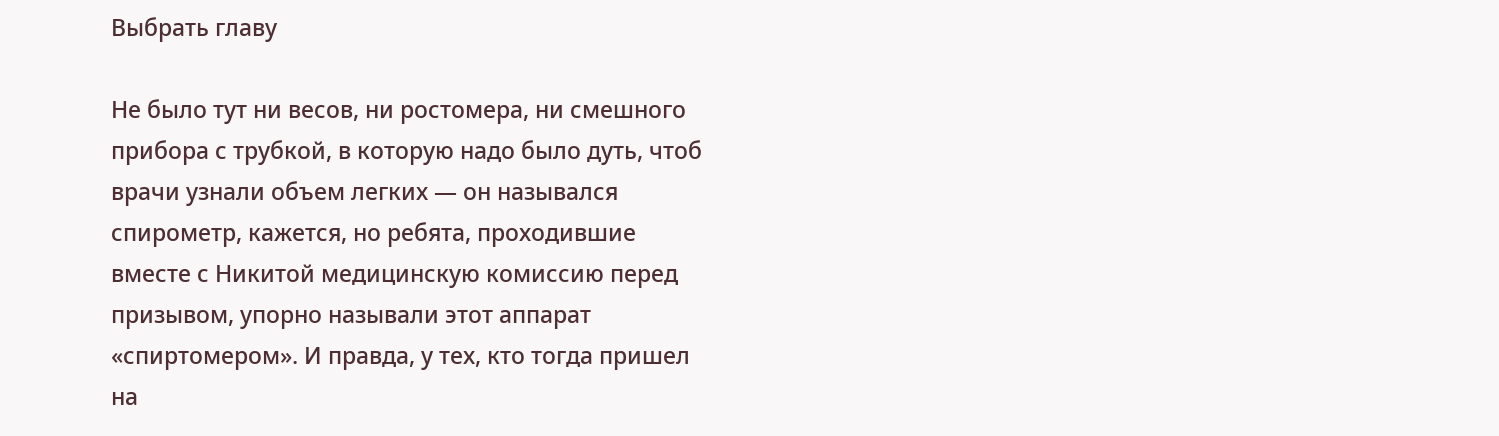Выбрать главу

Не было тут ни весов, ни ростомера, ни смешного прибора с трубкой, в которую надо было дуть, чтоб врачи узнали объем легких — он назывался спирометр, кажется, но ребята, проходившие вместе с Никитой медицинскую комиссию перед призывом, упорно называли этот аппарат «спиртомером». И правда, у тех, кто тогда пришел на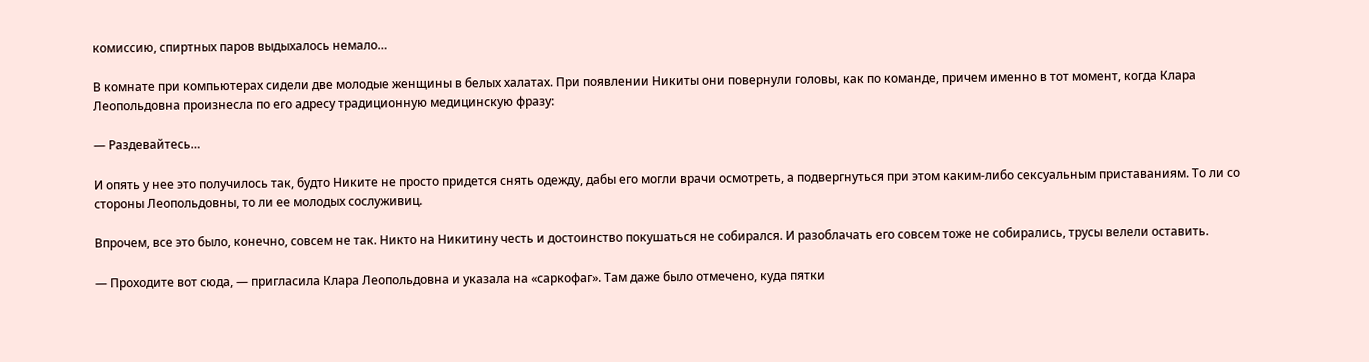комиссию, спиртных паров выдыхалось немало…

В комнате при компьютерах сидели две молодые женщины в белых халатах. При появлении Никиты они повернули головы, как по команде, причем именно в тот момент, когда Клара Леопольдовна произнесла по его адресу традиционную медицинскую фразу:

— Раздевайтесь…

И опять у нее это получилось так, будто Никите не просто придется снять одежду, дабы его могли врачи осмотреть, а подвергнуться при этом каким-либо сексуальным приставаниям. То ли со стороны Леопольдовны, то ли ее молодых сослуживиц.

Впрочем, все это было, конечно, совсем не так. Никто на Никитину честь и достоинство покушаться не собирался. И разоблачать его совсем тоже не собирались, трусы велели оставить.

— Проходите вот сюда, — пригласила Клара Леопольдовна и указала на «саркофаг». Там даже было отмечено, куда пятки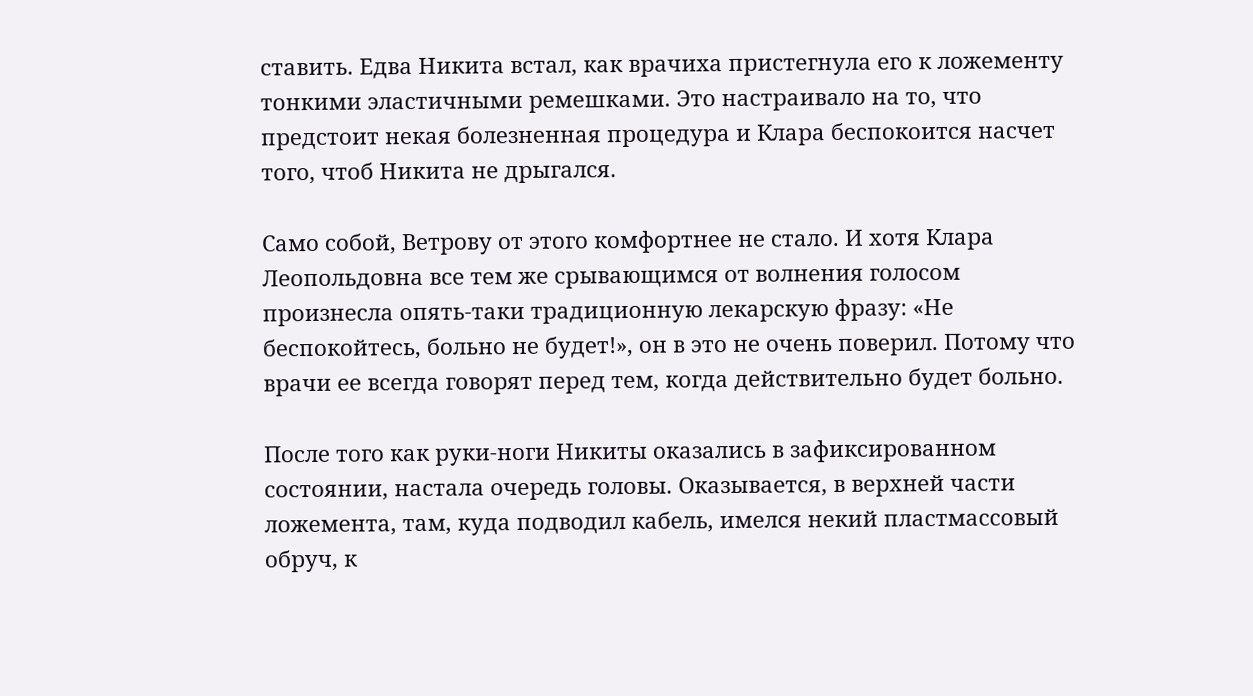ставить. Едва Никита встал, как врачиха пристегнула его к ложементу тонкими эластичными ремешками. Это настраивало на то, что предстоит некая болезненная процедура и Клара беспокоится насчет того, чтоб Никита не дрыгался.

Само собой, Ветрову от этого комфортнее не стало. И хотя Клара Леопольдовна все тем же срывающимся от волнения голосом произнесла опять-таки традиционную лекарскую фразу: «Не беспокойтесь, больно не будет!», он в это не очень поверил. Потому что врачи ее всегда говорят перед тем, когда действительно будет больно.

После того как руки-ноги Никиты оказались в зафиксированном состоянии, настала очередь головы. Оказывается, в верхней части ложемента, там, куда подводил кабель, имелся некий пластмассовый обруч, к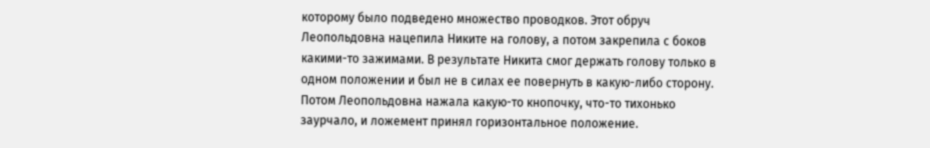которому было подведено множество проводков. Этот обруч Леопольдовна нацепила Никите на голову, а потом закрепила с боков какими-то зажимами. В результате Никита смог держать голову только в одном положении и был не в силах ее повернуть в какую-либо сторону. Потом Леопольдовна нажала какую-то кнопочку, что-то тихонько заурчало, и ложемент принял горизонтальное положение.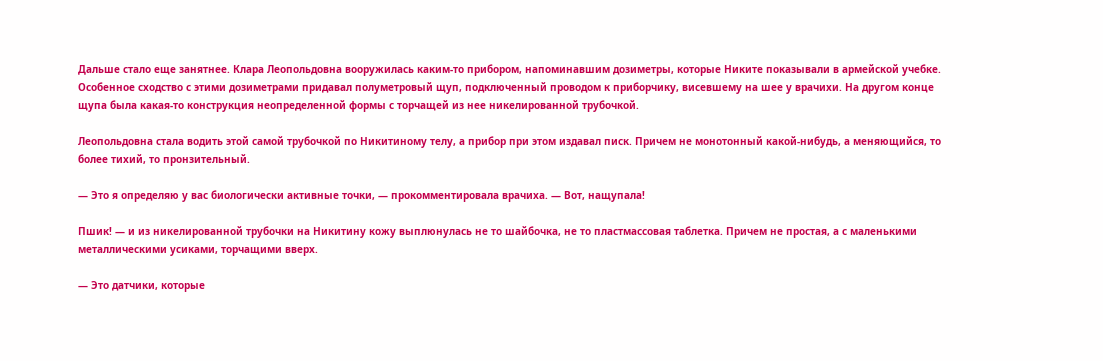Дальше стало еще занятнее. Клара Леопольдовна вооружилась каким-то прибором, напоминавшим дозиметры, которые Никите показывали в армейской учебке. Особенное сходство с этими дозиметрами придавал полуметровый щуп, подключенный проводом к приборчику, висевшему на шее у врачихи. На другом конце щупа была какая-то конструкция неопределенной формы с торчащей из нее никелированной трубочкой.

Леопольдовна стала водить этой самой трубочкой по Никитиному телу, а прибор при этом издавал писк. Причем не монотонный какой-нибудь, а меняющийся, то более тихий, то пронзительный.

— Это я определяю у вас биологически активные точки, — прокомментировала врачиха. — Вот, нащупала!

Пшик! — и из никелированной трубочки на Никитину кожу выплюнулась не то шайбочка, не то пластмассовая таблетка. Причем не простая, а с маленькими металлическими усиками, торчащими вверх.

— Это датчики, которые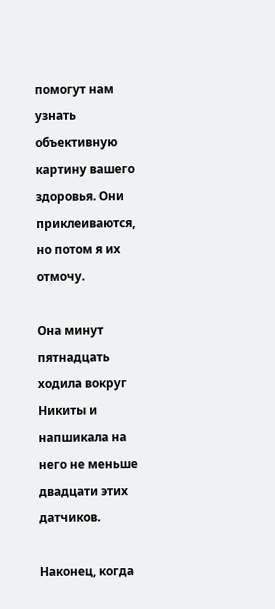помогут нам узнать объективную картину вашего здоровья. Они приклеиваются, но потом я их отмочу.

Она минут пятнадцать ходила вокруг Никиты и напшикала на него не меньше двадцати этих датчиков.

Наконец, когда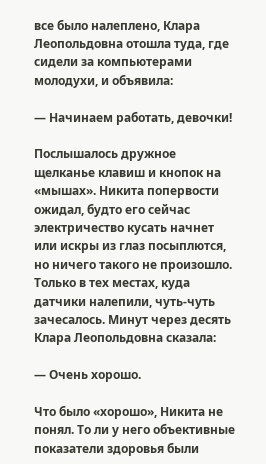все было налеплено, Клара Леопольдовна отошла туда, где сидели за компьютерами молодухи, и объявила:

— Начинаем работать, девочки!

Послышалось дружное щелканье клавиш и кнопок на «мышах». Никита попервости ожидал, будто его сейчас электричество кусать начнет или искры из глаз посыплются, но ничего такого не произошло. Только в тех местах, куда датчики налепили, чуть-чуть зачесалось. Минут через десять Клара Леопольдовна сказала:

— Очень хорошо.

Что было «хорошо», Никита не понял. То ли у него объективные показатели здоровья были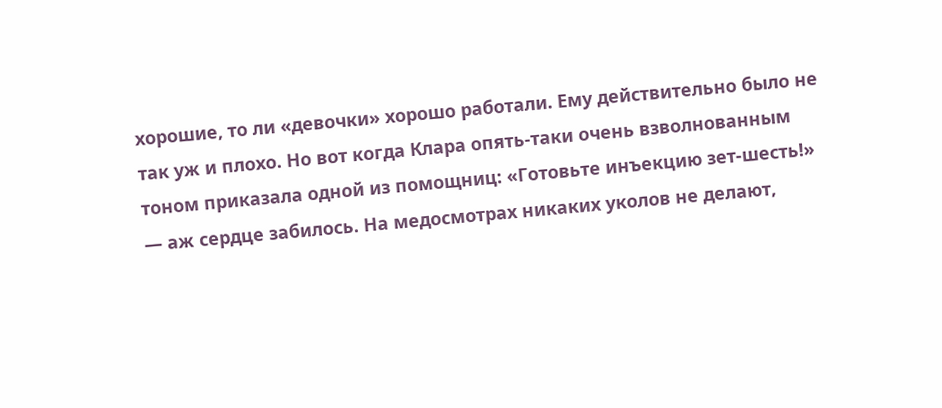хорошие, то ли «девочки» хорошо работали. Ему действительно было не так уж и плохо. Но вот когда Клара опять-таки очень взволнованным тоном приказала одной из помощниц: «Готовьте инъекцию зет-шесть!» — аж сердце забилось. На медосмотрах никаких уколов не делают,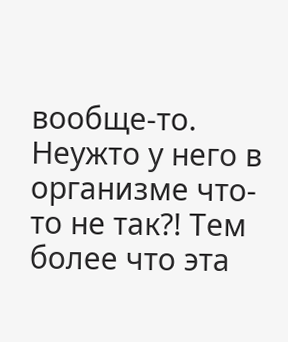вообще-то. Неужто у него в организме что-то не так?! Тем более что эта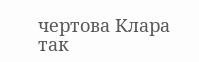чертова Клара так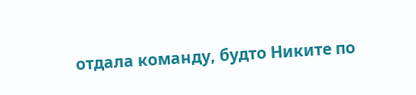отдала команду, будто Никите по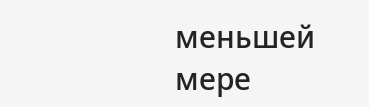меньшей мере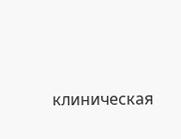клиническая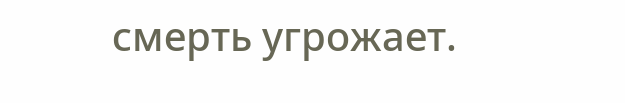смерть угрожает.